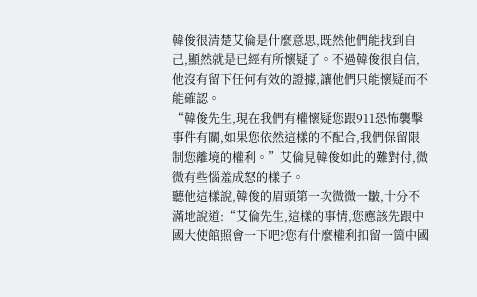韓俊很清楚艾倫是什麼意思,既然他們能找到自己,顯然就是已經有所懷疑了。不過韓俊很自信,他沒有留下任何有效的證據,讓他們只能懷疑而不能確認。
“韓俊先生,現在我們有權懷疑您跟911恐怖襲擊事件有關,如果您依然這樣的不配合,我們保留限制您離境的權利。”艾倫見韓俊如此的難對付,微微有些惱羞成怒的樣子。
聽他這樣說,韓俊的眉頭第一次微微一皺,十分不滿地說道:“艾倫先生,這樣的事情,您應該先跟中國大使館照會一下吧?您有什麼權利扣留一箇中國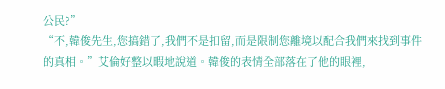公民?”
“不,韓俊先生,您搞錯了,我們不是扣留,而是限制您離境以配合我們來找到事件的真相。”艾倫好整以暇地說道。韓俊的表情全部落在了他的眼裡,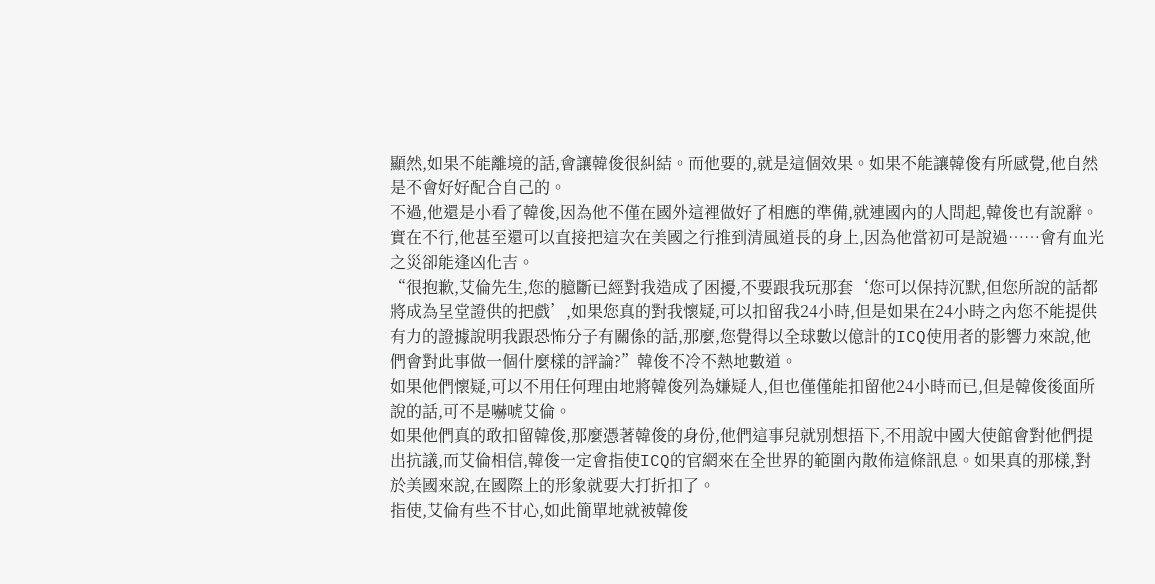顯然,如果不能離境的話,會讓韓俊很糾結。而他要的,就是這個效果。如果不能讓韓俊有所感覺,他自然是不會好好配合自己的。
不過,他還是小看了韓俊,因為他不僅在國外這裡做好了相應的準備,就連國內的人問起,韓俊也有說辭。實在不行,他甚至還可以直接把這次在美國之行推到清風道長的身上,因為他當初可是說過……會有血光之災卻能逢凶化吉。
“很抱歉,艾倫先生,您的臆斷已經對我造成了困擾,不要跟我玩那套‘您可以保持沉默,但您所說的話都將成為呈堂證供的把戲’,如果您真的對我懷疑,可以扣留我24小時,但是如果在24小時之內您不能提供有力的證據說明我跟恐怖分子有關係的話,那麼,您覺得以全球數以億計的ICQ使用者的影響力來說,他們會對此事做一個什麼樣的評論?”韓俊不冷不熱地數道。
如果他們懷疑,可以不用任何理由地將韓俊列為嫌疑人,但也僅僅能扣留他24小時而已,但是韓俊後面所說的話,可不是嚇唬艾倫。
如果他們真的敢扣留韓俊,那麼憑著韓俊的身份,他們這事兒就別想捂下,不用說中國大使館會對他們提出抗議,而艾倫相信,韓俊一定會指使ICQ的官網來在全世界的範圍內散佈這條訊息。如果真的那樣,對於美國來說,在國際上的形象就要大打折扣了。
指使,艾倫有些不甘心,如此簡單地就被韓俊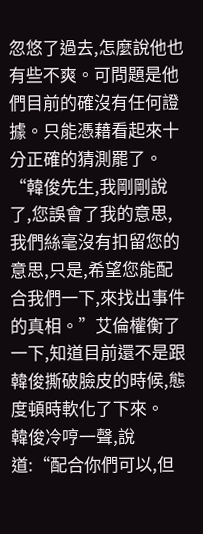忽悠了過去,怎麼說他也有些不爽。可問題是他們目前的確沒有任何證據。只能憑藉看起來十分正確的猜測罷了。
“韓俊先生,我剛剛說了,您誤會了我的意思,我們絲毫沒有扣留您的意思,只是,希望您能配合我們一下,來找出事件的真相。”艾倫權衡了一下,知道目前還不是跟韓俊撕破臉皮的時候,態度頓時軟化了下來。
韓俊冷哼一聲,說道:“配合你們可以,但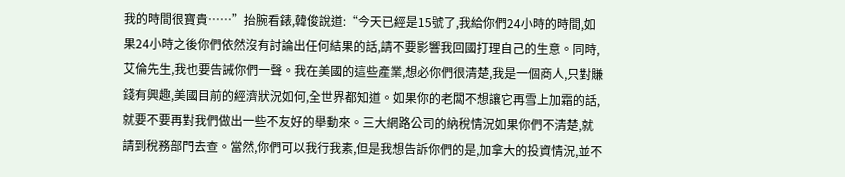我的時間很寶貴……”抬腕看錶,韓俊說道:“今天已經是15號了,我給你們24小時的時間,如果24小時之後你們依然沒有討論出任何結果的話,請不要影響我回國打理自己的生意。同時,艾倫先生,我也要告誡你們一聲。我在美國的這些產業,想必你們很清楚,我是一個商人,只對賺錢有興趣,美國目前的經濟狀況如何,全世界都知道。如果你的老闆不想讓它再雪上加霜的話,就要不要再對我們做出一些不友好的舉動來。三大網路公司的納稅情況如果你們不清楚,就請到稅務部門去查。當然,你們可以我行我素,但是我想告訴你們的是,加拿大的投資情況,並不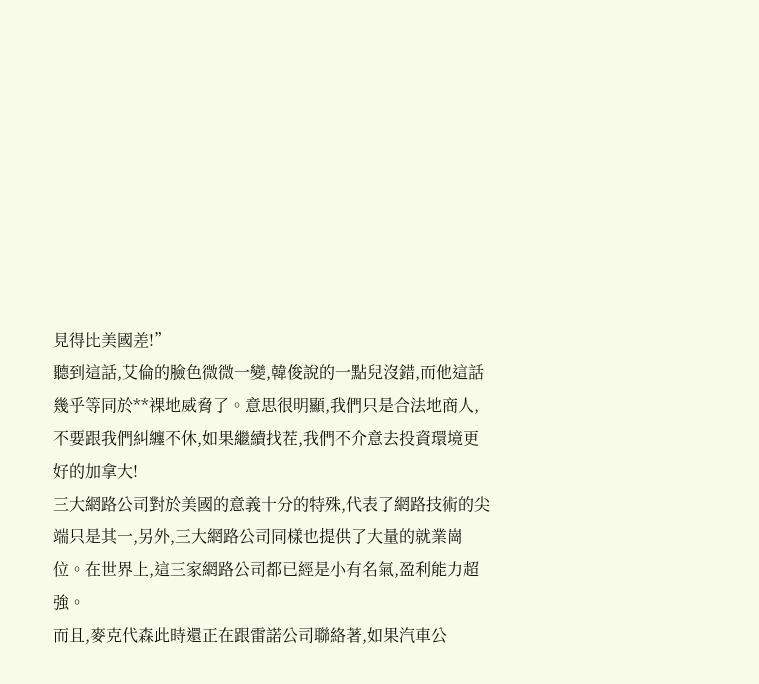見得比美國差!”
聽到這話,艾倫的臉色微微一變,韓俊說的一點兒沒錯,而他這話幾乎等同於**裸地威脅了。意思很明顯,我們只是合法地商人,不要跟我們糾纏不休,如果繼續找茬,我們不介意去投資環境更好的加拿大!
三大網路公司對於美國的意義十分的特殊,代表了網路技術的尖端只是其一,另外,三大網路公司同樣也提供了大量的就業崗位。在世界上,這三家網路公司都已經是小有名氣,盈利能力超強。
而且,麥克代森此時還正在跟雷諾公司聯絡著,如果汽車公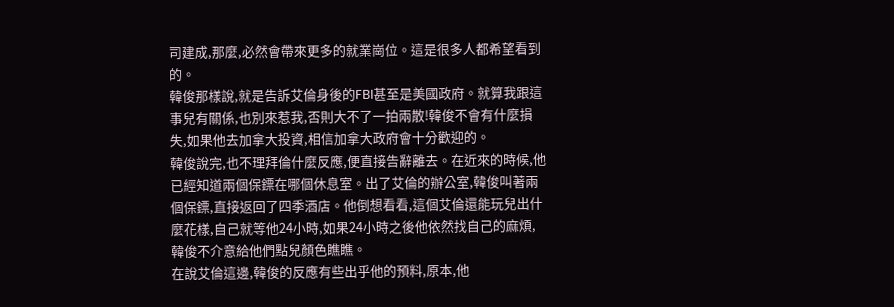司建成,那麼,必然會帶來更多的就業崗位。這是很多人都希望看到的。
韓俊那樣說,就是告訴艾倫身後的FBI甚至是美國政府。就算我跟這事兒有關係,也別來惹我,否則大不了一拍兩散!韓俊不會有什麼損失,如果他去加拿大投資,相信加拿大政府會十分歡迎的。
韓俊說完,也不理拜倫什麼反應,便直接告辭離去。在近來的時候,他已經知道兩個保鏢在哪個休息室。出了艾倫的辦公室,韓俊叫著兩個保鏢,直接返回了四季酒店。他倒想看看,這個艾倫還能玩兒出什麼花樣,自己就等他24小時,如果24小時之後他依然找自己的麻煩,韓俊不介意給他們點兒顏色瞧瞧。
在說艾倫這邊,韓俊的反應有些出乎他的預料,原本,他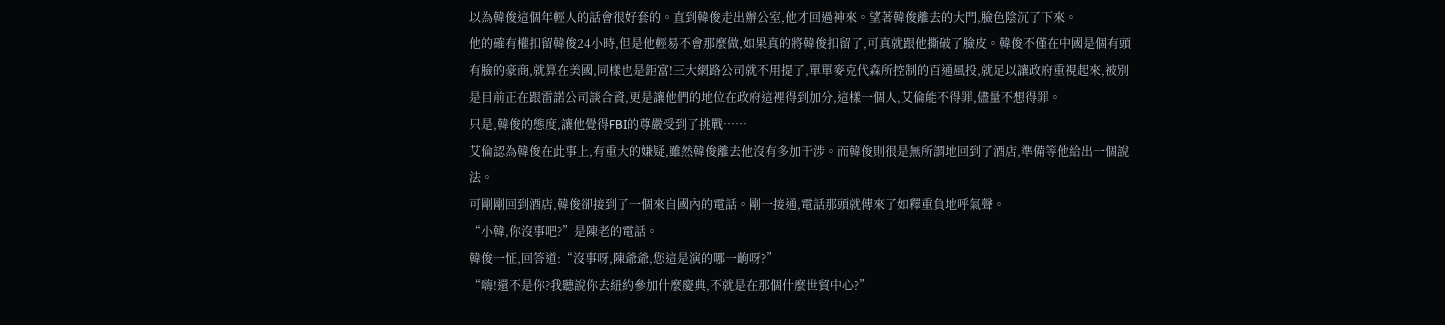以為韓俊這個年輕人的話會很好套的。直到韓俊走出辦公室,他才回過神來。望著韓俊離去的大門,臉色陰沉了下來。
他的確有權扣留韓俊24小時,但是他輕易不會那麼做,如果真的將韓俊扣留了,可真就跟他撕破了臉皮。韓俊不僅在中國是個有頭有臉的豪商,就算在美國,同樣也是鉅富!三大網路公司就不用提了,單單麥克代森所控制的百通風投,就足以讓政府重視起來,被別是目前正在跟雷諾公司談合資,更是讓他們的地位在政府這裡得到加分,這樣一個人,艾倫能不得罪,儘量不想得罪。
只是,韓俊的態度,讓他覺得FBI的尊嚴受到了挑戰……
艾倫認為韓俊在此事上,有重大的嫌疑,雖然韓俊離去他沒有多加干涉。而韓俊則很是無所謂地回到了酒店,準備等他給出一個說法。
可剛剛回到酒店,韓俊卻接到了一個來自國內的電話。剛一接通,電話那頭就傳來了如釋重負地呼氣聲。
“小韓,你沒事吧?”是陳老的電話。
韓俊一怔,回答道:“沒事呀,陳爺爺,您這是演的哪一齣呀?”
“嗨!還不是你?我聽說你去紐約參加什麼慶典,不就是在那個什麼世貿中心?”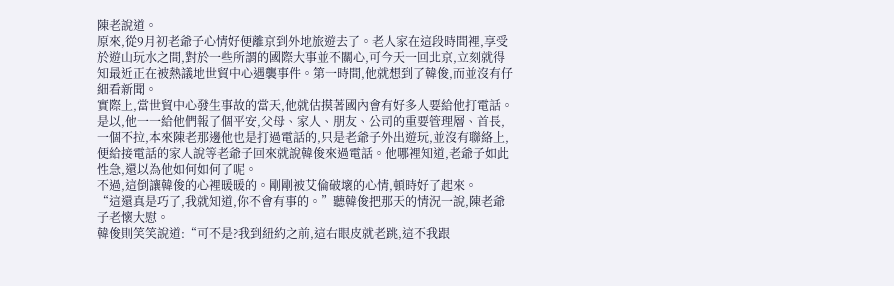陳老說道。
原來,從9月初老爺子心情好便離京到外地旅遊去了。老人家在這段時間裡,享受於遊山玩水之間,對於一些所謂的國際大事並不關心,可今天一回北京,立刻就得知最近正在被熱議地世貿中心遇襲事件。第一時間,他就想到了韓俊,而並沒有仔細看新聞。
實際上,當世貿中心發生事故的當天,他就估摸著國內會有好多人要給他打電話。是以,他一一給他們報了個平安,父母、家人、朋友、公司的重要管理層、首長,一個不拉,本來陳老那邊他也是打過電話的,只是老爺子外出遊玩,並沒有聯絡上,便給接電話的家人說等老爺子回來就說韓俊來過電話。他哪裡知道,老爺子如此性急,還以為他如何如何了呢。
不過,這倒讓韓俊的心裡暖暖的。剛剛被艾倫破壞的心情,頓時好了起來。
“這還真是巧了,我就知道,你不會有事的。”聽韓俊把那天的情況一說,陳老爺子老懷大慰。
韓俊則笑笑說道:“可不是?我到紐約之前,這右眼皮就老跳,這不我跟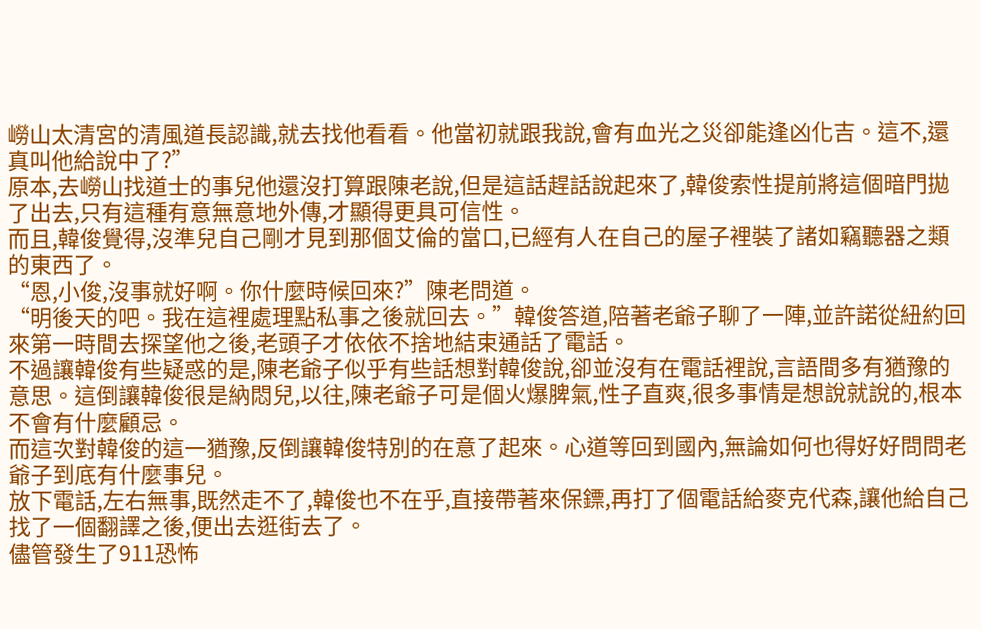嶗山太清宮的清風道長認識,就去找他看看。他當初就跟我說,會有血光之災卻能逢凶化吉。這不,還真叫他給說中了?”
原本,去嶗山找道士的事兒他還沒打算跟陳老說,但是這話趕話說起來了,韓俊索性提前將這個暗門拋了出去,只有這種有意無意地外傳,才顯得更具可信性。
而且,韓俊覺得,沒準兒自己剛才見到那個艾倫的當口,已經有人在自己的屋子裡裝了諸如竊聽器之類的東西了。
“恩,小俊,沒事就好啊。你什麼時候回來?”陳老問道。
“明後天的吧。我在這裡處理點私事之後就回去。”韓俊答道,陪著老爺子聊了一陣,並許諾從紐約回來第一時間去探望他之後,老頭子才依依不捨地結束通話了電話。
不過讓韓俊有些疑惑的是,陳老爺子似乎有些話想對韓俊說,卻並沒有在電話裡說,言語間多有猶豫的意思。這倒讓韓俊很是納悶兒,以往,陳老爺子可是個火爆脾氣,性子直爽,很多事情是想說就說的,根本不會有什麼顧忌。
而這次對韓俊的這一猶豫,反倒讓韓俊特別的在意了起來。心道等回到國內,無論如何也得好好問問老爺子到底有什麼事兒。
放下電話,左右無事,既然走不了,韓俊也不在乎,直接帶著來保鏢,再打了個電話給麥克代森,讓他給自己找了一個翻譯之後,便出去逛街去了。
儘管發生了911恐怖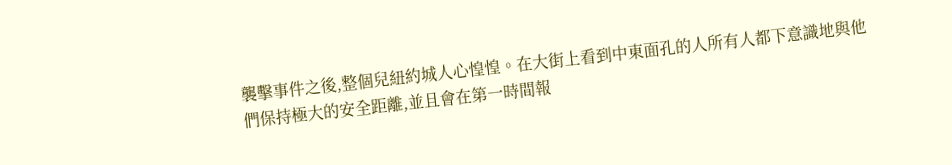襲擊事件之後,整個兒紐約城人心惶惶。在大街上看到中東面孔的人所有人都下意識地與他們保持極大的安全距離,並且會在第一時間報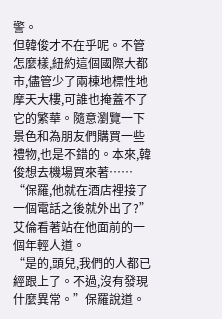警。
但韓俊才不在乎呢。不管怎麼樣,紐約這個國際大都市,儘管少了兩棟地標性地摩天大樓,可誰也掩蓋不了它的繁華。隨意瀏覽一下景色和為朋友們購買一些禮物,也是不錯的。本來,韓俊想去機場買來著……
“保羅,他就在酒店裡接了一個電話之後就外出了?”艾倫看著站在他面前的一個年輕人道。
“是的,頭兒,我們的人都已經跟上了。不過,沒有發現什麼異常。”保羅說道。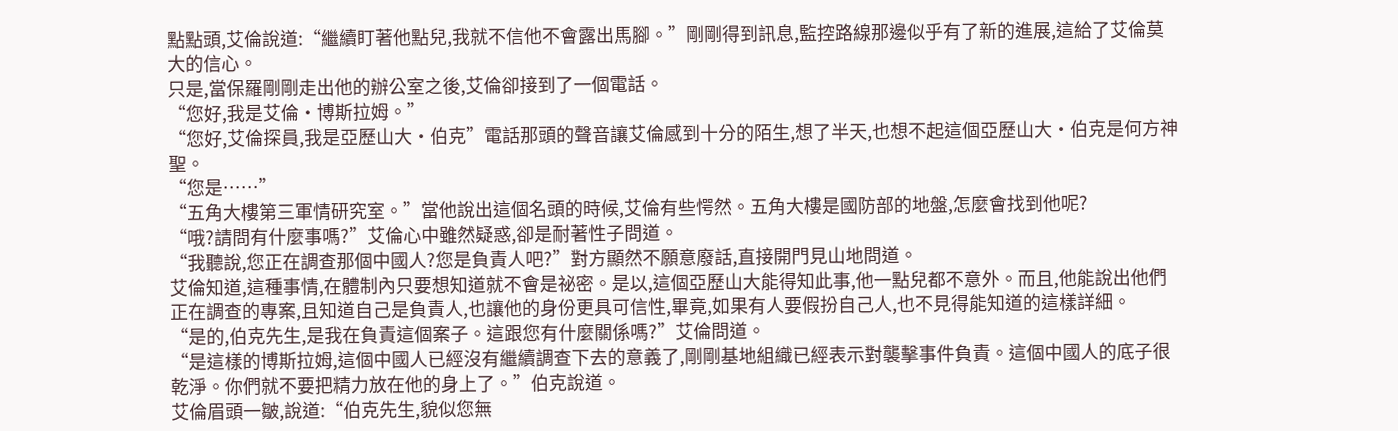點點頭,艾倫說道:“繼續盯著他點兒,我就不信他不會露出馬腳。”剛剛得到訊息,監控路線那邊似乎有了新的進展,這給了艾倫莫大的信心。
只是,當保羅剛剛走出他的辦公室之後,艾倫卻接到了一個電話。
“您好,我是艾倫·博斯拉姆。”
“您好,艾倫探員,我是亞歷山大·伯克”電話那頭的聲音讓艾倫感到十分的陌生,想了半天,也想不起這個亞歷山大·伯克是何方神聖。
“您是……”
“五角大樓第三軍情研究室。”當他說出這個名頭的時候,艾倫有些愕然。五角大樓是國防部的地盤,怎麼會找到他呢?
“哦?請問有什麼事嗎?”艾倫心中雖然疑惑,卻是耐著性子問道。
“我聽說,您正在調查那個中國人?您是負責人吧?”對方顯然不願意廢話,直接開門見山地問道。
艾倫知道,這種事情,在體制內只要想知道就不會是祕密。是以,這個亞歷山大能得知此事,他一點兒都不意外。而且,他能說出他們正在調查的專案,且知道自己是負責人,也讓他的身份更具可信性,畢竟,如果有人要假扮自己人,也不見得能知道的這樣詳細。
“是的,伯克先生,是我在負責這個案子。這跟您有什麼關係嗎?”艾倫問道。
“是這樣的博斯拉姆,這個中國人已經沒有繼續調查下去的意義了,剛剛基地組織已經表示對襲擊事件負責。這個中國人的底子很乾淨。你們就不要把精力放在他的身上了。”伯克說道。
艾倫眉頭一皺,說道:“伯克先生,貌似您無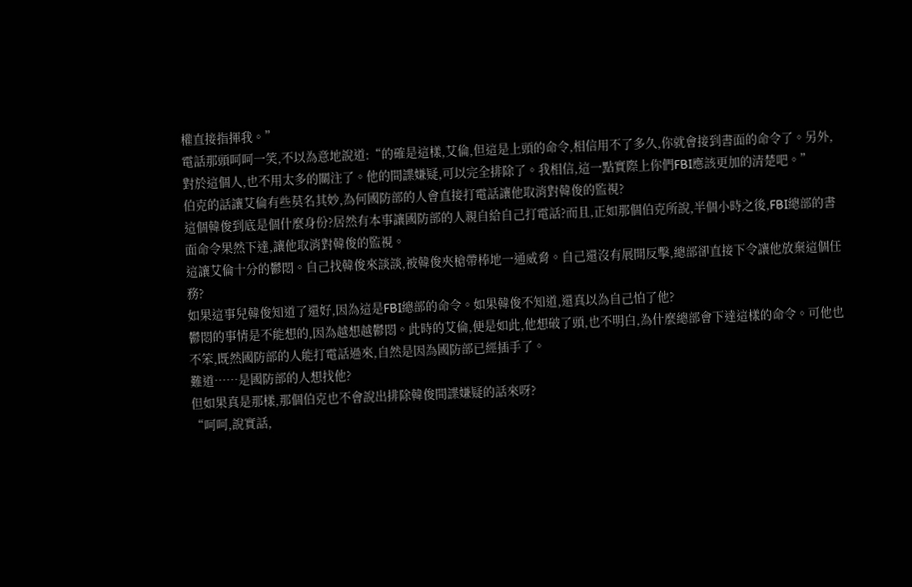權直接指揮我。”
電話那頭呵呵一笑,不以為意地說道:“的確是這樣,艾倫,但這是上頭的命令,相信用不了多久,你就會接到書面的命令了。另外,對於這個人,也不用太多的關注了。他的間諜嫌疑,可以完全排除了。我相信,這一點實際上你們FBI應該更加的清楚吧。”
伯克的話讓艾倫有些莫名其妙,為何國防部的人會直接打電話讓他取消對韓俊的監視?
這個韓俊到底是個什麼身份?居然有本事讓國防部的人親自給自己打電話?而且,正如那個伯克所說,半個小時之後,FBI總部的書面命令果然下達,讓他取消對韓俊的監視。
這讓艾倫十分的鬱悶。自己找韓俊來談談,被韓俊夾槍帶棒地一通威脅。自己還沒有展開反擊,總部卻直接下令讓他放棄這個任務?
如果這事兒韓俊知道了還好,因為這是FBI總部的命令。如果韓俊不知道,還真以為自己怕了他?
鬱悶的事情是不能想的,因為越想越鬱悶。此時的艾倫,便是如此,他想破了頭,也不明白,為什麼總部會下達這樣的命令。可他也不笨,既然國防部的人能打電話過來,自然是因為國防部已經插手了。
難道……是國防部的人想找他?
但如果真是那樣,那個伯克也不會說出排除韓俊間諜嫌疑的話來呀?
“呵呵,說實話,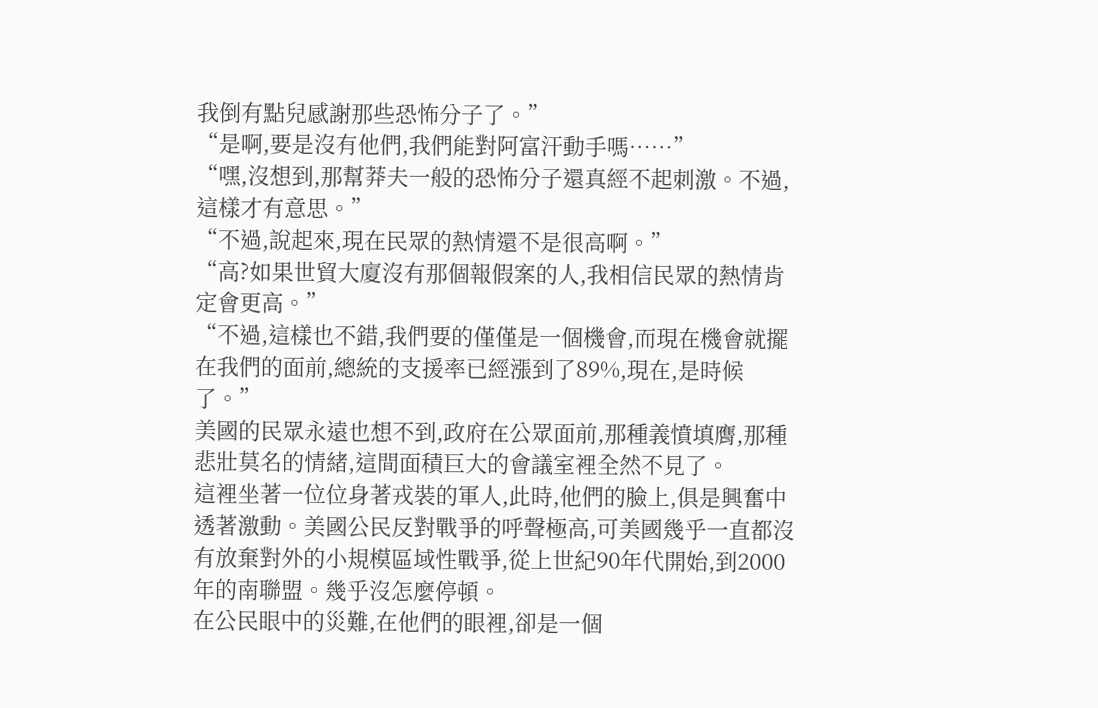我倒有點兒感謝那些恐怖分子了。”
“是啊,要是沒有他們,我們能對阿富汗動手嗎……”
“嘿,沒想到,那幫莽夫一般的恐怖分子還真經不起刺激。不過,這樣才有意思。”
“不過,說起來,現在民眾的熱情還不是很高啊。”
“高?如果世貿大廈沒有那個報假案的人,我相信民眾的熱情肯定會更高。”
“不過,這樣也不錯,我們要的僅僅是一個機會,而現在機會就擺在我們的面前,總統的支援率已經漲到了89%,現在,是時候了。”
美國的民眾永遠也想不到,政府在公眾面前,那種義憤填膺,那種悲壯莫名的情緒,這間面積巨大的會議室裡全然不見了。
這裡坐著一位位身著戎裝的軍人,此時,他們的臉上,俱是興奮中透著激動。美國公民反對戰爭的呼聲極高,可美國幾乎一直都沒有放棄對外的小規模區域性戰爭,從上世紀90年代開始,到2000年的南聯盟。幾乎沒怎麼停頓。
在公民眼中的災難,在他們的眼裡,卻是一個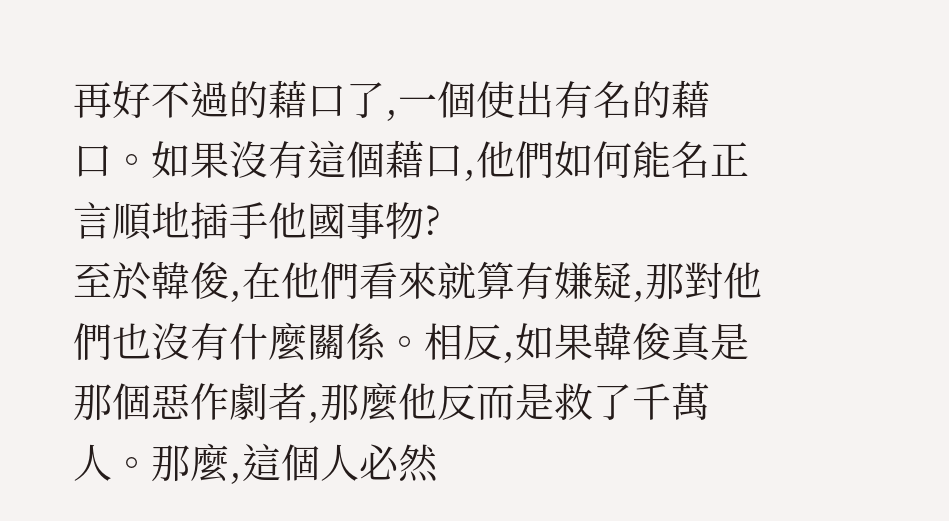再好不過的藉口了,一個使出有名的藉口。如果沒有這個藉口,他們如何能名正言順地插手他國事物?
至於韓俊,在他們看來就算有嫌疑,那對他們也沒有什麼關係。相反,如果韓俊真是那個惡作劇者,那麼他反而是救了千萬人。那麼,這個人必然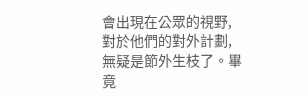會出現在公眾的視野,對於他們的對外計劃,無疑是節外生枝了。畢竟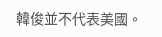韓俊並不代表美國。